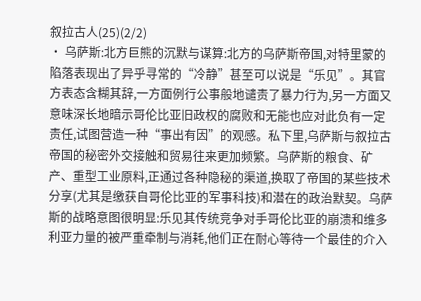叙拉古人(25)(2/2)
· 乌萨斯:北方巨熊的沉默与谋算:北方的乌萨斯帝国,对特里蒙的陷落表现出了异乎寻常的“冷静”甚至可以说是“乐见”。其官方表态含糊其辞,一方面例行公事般地谴责了暴力行为,另一方面又意味深长地暗示哥伦比亚旧政权的腐败和无能也应对此负有一定责任,试图营造一种“事出有因”的观感。私下里,乌萨斯与叙拉古帝国的秘密外交接触和贸易往来更加频繁。乌萨斯的粮食、矿产、重型工业原料,正通过各种隐秘的渠道,换取了帝国的某些技术分享(尤其是缴获自哥伦比亚的军事科技)和潜在的政治默契。乌萨斯的战略意图很明显:乐见其传统竞争对手哥伦比亚的崩溃和维多利亚力量的被严重牵制与消耗,他们正在耐心等待一个最佳的介入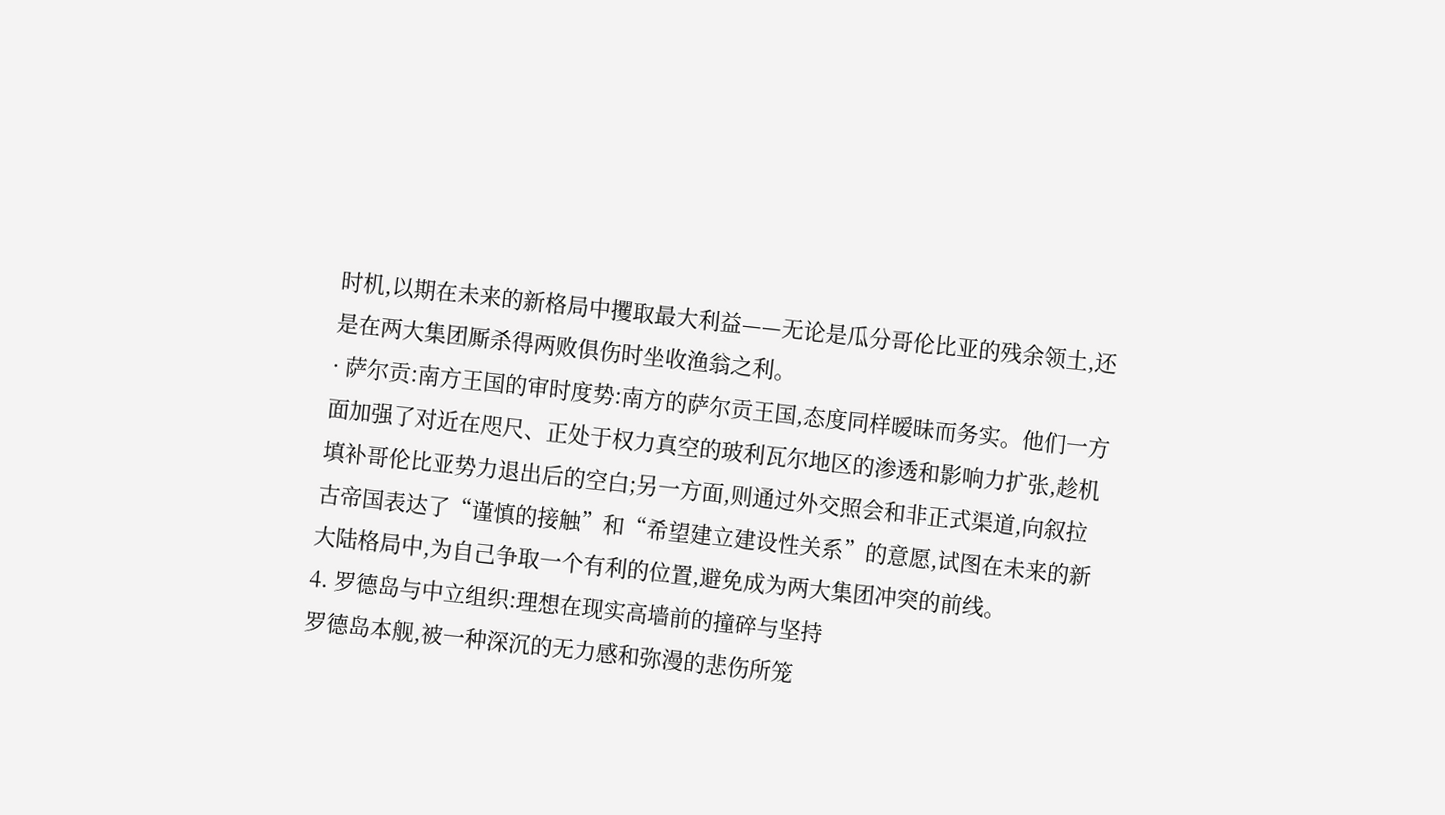时机,以期在未来的新格局中攫取最大利益——无论是瓜分哥伦比亚的残余领土,还是在两大集团厮杀得两败俱伤时坐收渔翁之利。
· 萨尔贡:南方王国的审时度势:南方的萨尔贡王国,态度同样暧昧而务实。他们一方面加强了对近在咫尺、正处于权力真空的玻利瓦尔地区的渗透和影响力扩张,趁机填补哥伦比亚势力退出后的空白;另一方面,则通过外交照会和非正式渠道,向叙拉古帝国表达了“谨慎的接触”和“希望建立建设性关系”的意愿,试图在未来的新大陆格局中,为自己争取一个有利的位置,避免成为两大集团冲突的前线。
4. 罗德岛与中立组织:理想在现实高墙前的撞碎与坚持
罗德岛本舰,被一种深沉的无力感和弥漫的悲伤所笼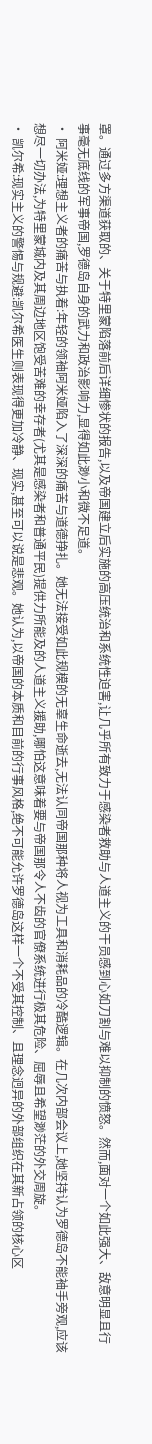罩。通过多方渠道获取的、关于特里蒙陷落前后详细惨状的报告,以及帝国建立后实施的高压统治和系统性迫害,让几乎所有致力于感染者救助与人道主义的干员感到心如刀割与难以抑制的愤怒。然而,面对一个如此强大、敌意明显且行事毫无底线的军事帝国,罗德岛自身的武力和政治影响力,显得如此渺小和微不足道。
· 阿米娅:理想主义者的痛苦与执着:年轻的领袖阿米娅陷入了深深的痛苦与道德挣扎。她无法接受如此规模的无辜生命逝去,无法认同帝国那种将人视为工具和消耗品的冷酷逻辑。在几次内部会议上,她坚持认为罗德岛不能袖手旁观,应该想尽一切办法,为特里蒙城内及其周边地区饱受苦难的幸存者(尤其是感染者和普通平民)提供力所能及的人道主义援助,哪怕这意味着要与帝国那令人不齿的官僚系统进行极其危险、屈辱且希望渺茫的外交周旋。
· 凯尔希:现实主义的警惕与规避:凯尔希医生则表现得更加冷静、现实,甚至可以说是悲观。她认为,以帝国的本质和目前的行事风格,绝不可能允许罗德岛这样一个不受其控制、且理念迥异的外部组织在其新占领的核心区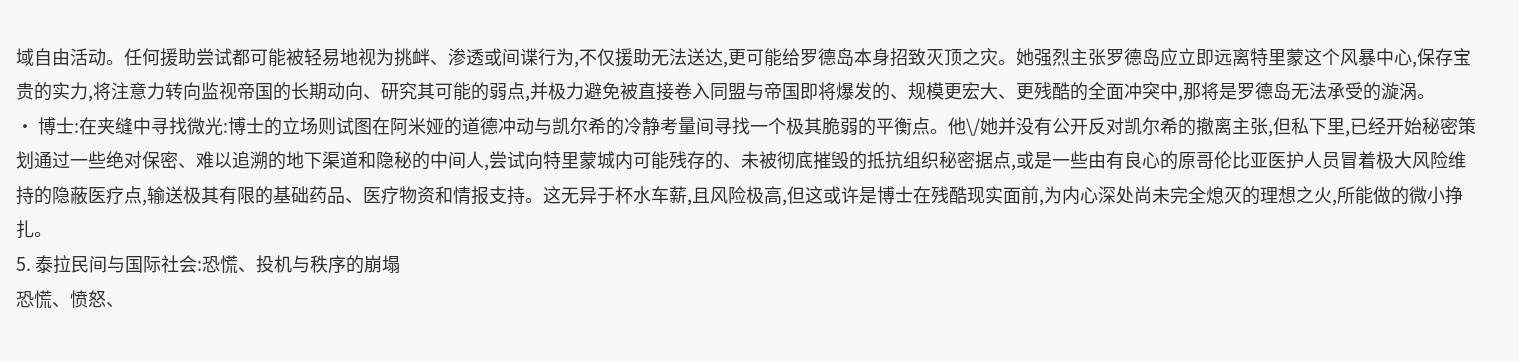域自由活动。任何援助尝试都可能被轻易地视为挑衅、渗透或间谍行为,不仅援助无法送达,更可能给罗德岛本身招致灭顶之灾。她强烈主张罗德岛应立即远离特里蒙这个风暴中心,保存宝贵的实力,将注意力转向监视帝国的长期动向、研究其可能的弱点,并极力避免被直接卷入同盟与帝国即将爆发的、规模更宏大、更残酷的全面冲突中,那将是罗德岛无法承受的漩涡。
· 博士:在夹缝中寻找微光:博士的立场则试图在阿米娅的道德冲动与凯尔希的冷静考量间寻找一个极其脆弱的平衡点。他\/她并没有公开反对凯尔希的撤离主张,但私下里,已经开始秘密策划通过一些绝对保密、难以追溯的地下渠道和隐秘的中间人,尝试向特里蒙城内可能残存的、未被彻底摧毁的抵抗组织秘密据点,或是一些由有良心的原哥伦比亚医护人员冒着极大风险维持的隐蔽医疗点,输送极其有限的基础药品、医疗物资和情报支持。这无异于杯水车薪,且风险极高,但这或许是博士在残酷现实面前,为内心深处尚未完全熄灭的理想之火,所能做的微小挣扎。
5. 泰拉民间与国际社会:恐慌、投机与秩序的崩塌
恐慌、愤怒、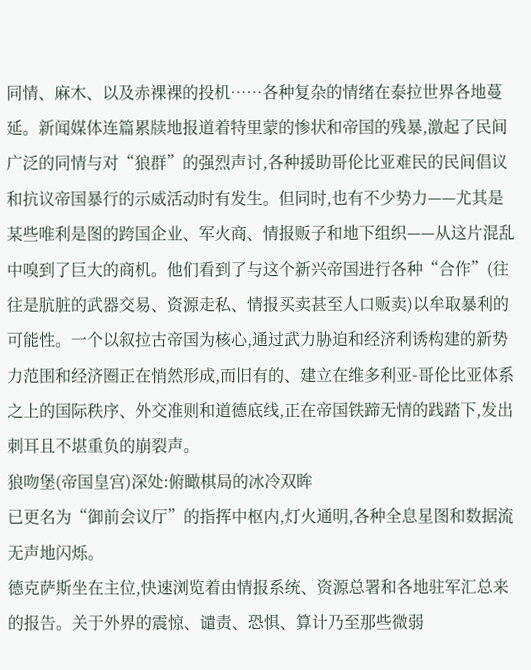同情、麻木、以及赤裸裸的投机……各种复杂的情绪在泰拉世界各地蔓延。新闻媒体连篇累牍地报道着特里蒙的惨状和帝国的残暴,激起了民间广泛的同情与对“狼群”的强烈声讨,各种援助哥伦比亚难民的民间倡议和抗议帝国暴行的示威活动时有发生。但同时,也有不少势力——尤其是某些唯利是图的跨国企业、军火商、情报贩子和地下组织——从这片混乱中嗅到了巨大的商机。他们看到了与这个新兴帝国进行各种“合作”(往往是肮脏的武器交易、资源走私、情报买卖甚至人口贩卖)以牟取暴利的可能性。一个以叙拉古帝国为核心,通过武力胁迫和经济利诱构建的新势力范围和经济圈正在悄然形成,而旧有的、建立在维多利亚-哥伦比亚体系之上的国际秩序、外交准则和道德底线,正在帝国铁蹄无情的践踏下,发出刺耳且不堪重负的崩裂声。
狼吻堡(帝国皇宫)深处:俯瞰棋局的冰冷双眸
已更名为“御前会议厅”的指挥中枢内,灯火通明,各种全息星图和数据流无声地闪烁。
德克萨斯坐在主位,快速浏览着由情报系统、资源总署和各地驻军汇总来的报告。关于外界的震惊、谴责、恐惧、算计乃至那些微弱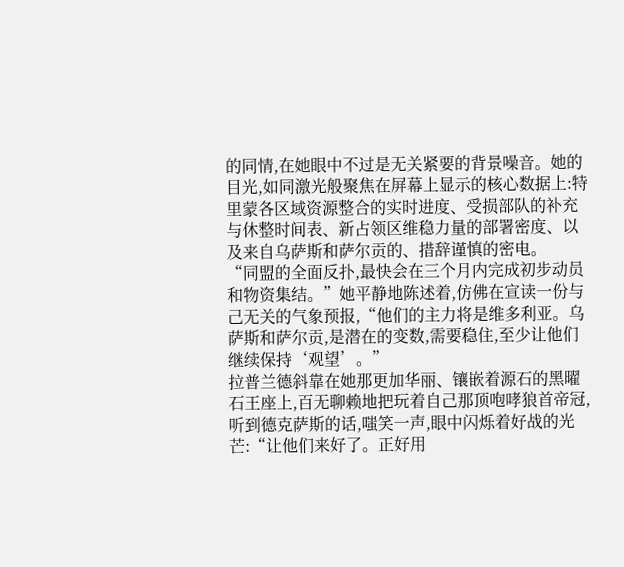的同情,在她眼中不过是无关紧要的背景噪音。她的目光,如同激光般聚焦在屏幕上显示的核心数据上:特里蒙各区域资源整合的实时进度、受损部队的补充与休整时间表、新占领区维稳力量的部署密度、以及来自乌萨斯和萨尔贡的、措辞谨慎的密电。
“同盟的全面反扑,最快会在三个月内完成初步动员和物资集结。”她平静地陈述着,仿佛在宣读一份与己无关的气象预报,“他们的主力将是维多利亚。乌萨斯和萨尔贡,是潜在的变数,需要稳住,至少让他们继续保持‘观望’。”
拉普兰德斜靠在她那更加华丽、镶嵌着源石的黑曜石王座上,百无聊赖地把玩着自己那顶咆哮狼首帝冠,听到德克萨斯的话,嗤笑一声,眼中闪烁着好战的光芒:“让他们来好了。正好用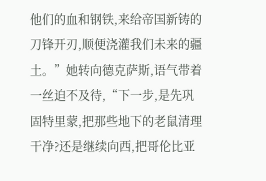他们的血和钢铁,来给帝国新铸的刀锋开刃,顺便浇灌我们未来的疆土。”她转向德克萨斯,语气带着一丝迫不及待,“下一步,是先巩固特里蒙,把那些地下的老鼠清理干净?还是继续向西,把哥伦比亚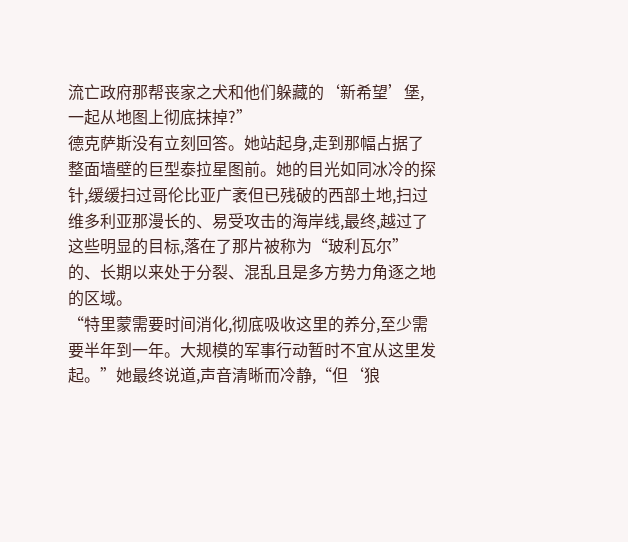流亡政府那帮丧家之犬和他们躲藏的‘新希望’堡,一起从地图上彻底抹掉?”
德克萨斯没有立刻回答。她站起身,走到那幅占据了整面墙壁的巨型泰拉星图前。她的目光如同冰冷的探针,缓缓扫过哥伦比亚广袤但已残破的西部土地,扫过维多利亚那漫长的、易受攻击的海岸线,最终,越过了这些明显的目标,落在了那片被称为“玻利瓦尔”的、长期以来处于分裂、混乱且是多方势力角逐之地的区域。
“特里蒙需要时间消化,彻底吸收这里的养分,至少需要半年到一年。大规模的军事行动暂时不宜从这里发起。”她最终说道,声音清晰而冷静,“但‘狼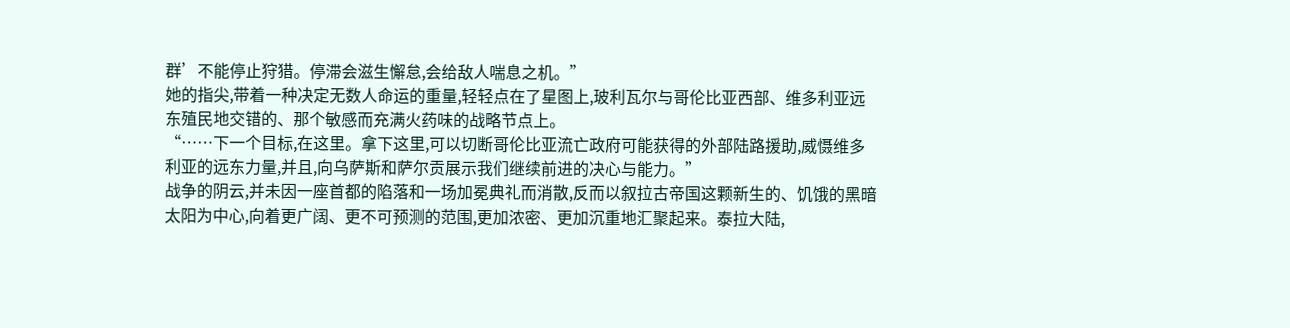群’不能停止狩猎。停滞会滋生懈怠,会给敌人喘息之机。”
她的指尖,带着一种决定无数人命运的重量,轻轻点在了星图上,玻利瓦尔与哥伦比亚西部、维多利亚远东殖民地交错的、那个敏感而充满火药味的战略节点上。
“……下一个目标,在这里。拿下这里,可以切断哥伦比亚流亡政府可能获得的外部陆路援助,威慑维多利亚的远东力量,并且,向乌萨斯和萨尔贡展示我们继续前进的决心与能力。”
战争的阴云,并未因一座首都的陷落和一场加冕典礼而消散,反而以叙拉古帝国这颗新生的、饥饿的黑暗太阳为中心,向着更广阔、更不可预测的范围,更加浓密、更加沉重地汇聚起来。泰拉大陆,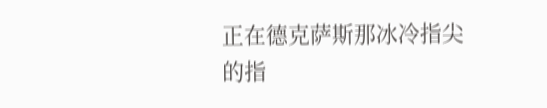正在德克萨斯那冰冷指尖的指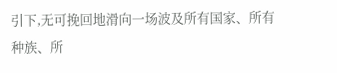引下,无可挽回地滑向一场波及所有国家、所有种族、所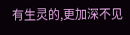有生灵的,更加深不见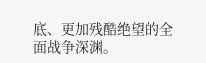底、更加残酷绝望的全面战争深渊。